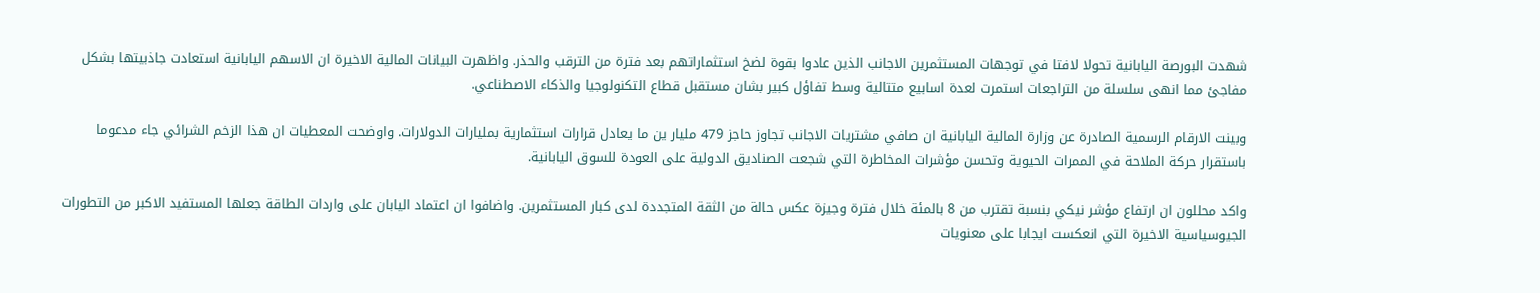شهدت البورصة اليابانية تحولا لافتا في توجهات المستثمرين الاجانب الذين عادوا بقوة لضخ استثماراتهم بعد فترة من الترقب والحذر. واظهرت البيانات المالية الاخيرة ان الاسهم اليابانية استعادت جاذبيتها بشكل مفاجئ مما انهى سلسلة من التراجعات استمرت لعدة اسابيع متتالية وسط تفاؤل كبير بشان مستقبل قطاع التكنولوجيا والذكاء الاصطناعي.

وبينت الارقام الرسمية الصادرة عن وزارة المالية اليابانية ان صافي مشتريات الاجانب تجاوز حاجز 479 مليار ين ما يعادل قرارات استثمارية بمليارات الدولارات. واوضحت المعطيات ان هذا الزخم الشرائي جاء مدعوما باستقرار حركة الملاحة في الممرات الحيوية وتحسن مؤشرات المخاطرة التي شجعت الصناديق الدولية على العودة للسوق اليابانية.

واكد محللون ان ارتفاع مؤشر نيكي بنسبة تقترب من 8 بالمئة خلال فترة وجيزة عكس حالة من الثقة المتجددة لدى كبار المستثمرين. واضافوا ان اعتماد اليابان على واردات الطاقة جعلها المستفيد الاكبر من التطورات الجيوسياسية الاخيرة التي انعكست ايجابا على معنويات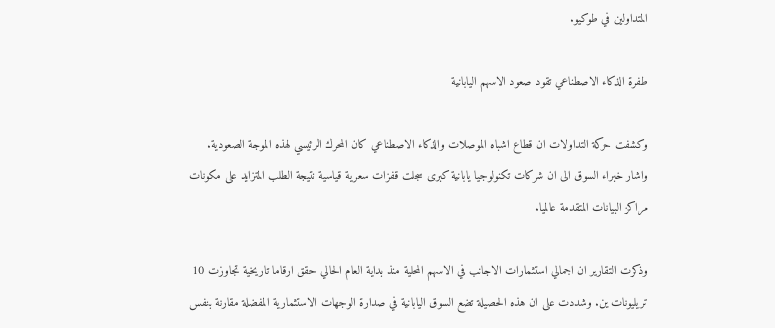المتداولين في طوكيو.

طفرة الذكاء الاصطناعي تقود صعود الاسهم اليابانية

وكشفت حركة التداولات ان قطاع اشباه الموصلات والذكاء الاصطناعي كان المحرك الرئيسي لهذه الموجة الصعودية. واشار خبراء السوق الى ان شركات تكنولوجيا يابانية كبرى سجلت قفزات سعرية قياسية نتيجة الطلب المتزايد على مكونات مراكز البيانات المتقدمة عالميا.

وذكرت التقارير ان اجمالي استثمارات الاجانب في الاسهم المحلية منذ بداية العام الحالي حقق ارقاما تاريخية تجاوزت 10 تريليونات ين. وشددت على ان هذه الحصيلة تضع السوق اليابانية في صدارة الوجهات الاستثمارية المفضلة مقارنة بنفس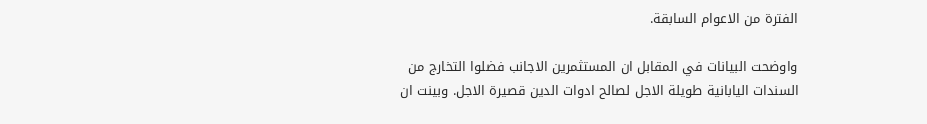الفترة من الاعوام السابقة.

واوضحت البيانات في المقابل ان المستثمرين الاجانب فضلوا التخارج من السندات اليابانية طويلة الاجل لصالح ادوات الدين قصيرة الاجل. وبينت ان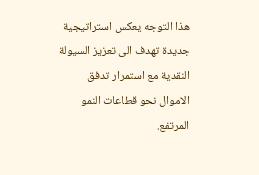هذا التوجه يعكس استراتيجية جديدة تهدف الى تعزيز السيولة النقدية مع استمرار تدفق الاموال نحو قطاعات النمو المرتفع.